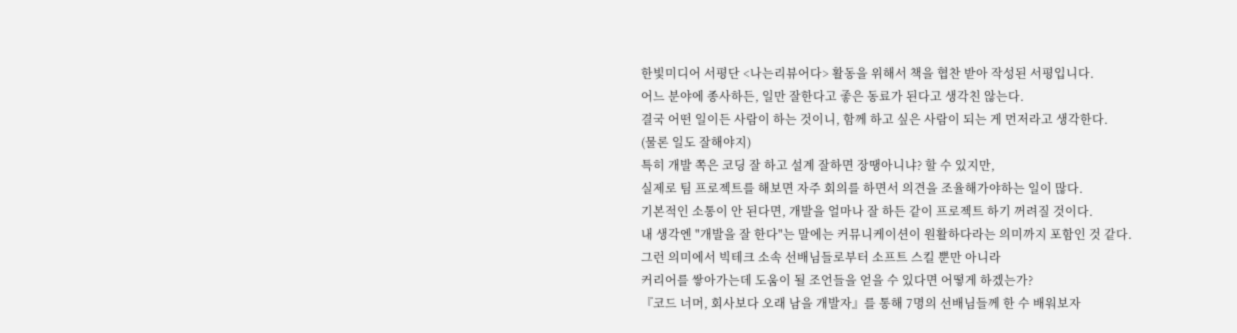한빛미디어 서평단 <나는리뷰어다> 활동을 위해서 책을 협찬 받아 작성된 서평입니다.
어느 분야에 종사하든, 일만 잘한다고 좋은 동료가 된다고 생각친 않는다.
결국 어떤 일이든 사람이 하는 것이니, 함께 하고 싶은 사람이 되는 게 먼저라고 생각한다.
(물론 일도 잘해야지)
특히 개발 쪽은 코딩 잘 하고 설계 잘하면 장땡아니냐? 할 수 있지만,
실제로 팀 프로젝트를 해보면 자주 회의를 하면서 의견을 조율해가야하는 일이 많다.
기본적인 소통이 안 된다면, 개발을 얼마나 잘 하든 같이 프로젝트 하기 꺼려질 것이다.
내 생각엔 "개발을 잘 한다"는 말에는 커뮤니케이션이 원활하다라는 의미까지 포함인 것 같다.
그런 의미에서 빅테크 소속 선배님들로부터 소프트 스킬 뿐만 아니라
커리어를 쌓아가는데 도움이 될 조언들을 얻을 수 있다면 어떻게 하겠는가?
『코드 너머, 회사보다 오래 남을 개발자』를 통해 7명의 선배님들께 한 수 배워보자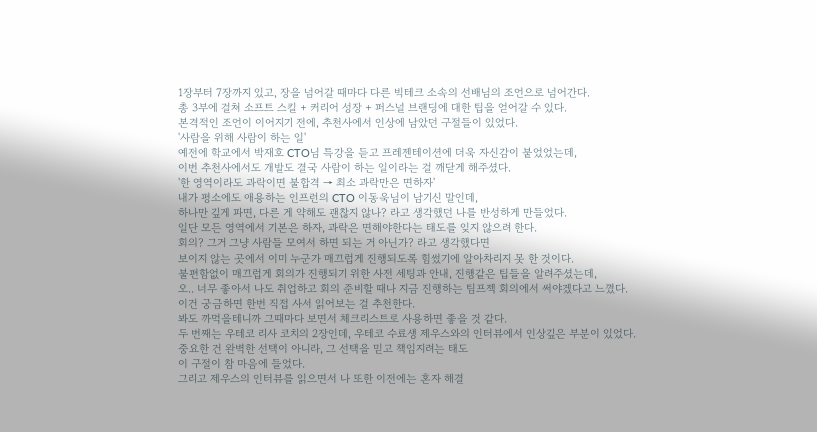1장부터 7장까지 있고, 장을 넘어갈 때마다 다른 빅테크 소속의 선배님의 조언으로 넘어간다.
총 3부에 걸쳐 소프트 스킬 + 커리어 성장 + 퍼스널 브랜딩에 대한 팁을 얻어갈 수 있다.
본격적인 조언이 이어지기 전에, 추천사에서 인상에 남았던 구절들이 있었다.
'사람을 위해 사람이 하는 일'
예전에 학교에서 박재호 CTO님 특강을 듣고 프레젠테이션에 더욱 자신감이 붙었었는데,
이번 추천사에서도 개발도 결국 사람이 하는 일이라는 걸 깨닫게 해주셨다.
'한 영역이라도 과락이면 불합격 → 최소 과락만은 면하자'
내가 평소에도 애용하는 인프런의 CTO 이동욱님이 남기신 말인데,
하나만 깊게 파면, 다른 게 약해도 괜찮지 않나? 라고 생각했던 나를 반성하게 만들었다.
일단 모든 영역에서 기본은 하자, 과락은 면해야한다는 태도를 잊지 않으려 한다.
회의? 그거 그냥 사람들 모여서 하면 되는 거 아닌가? 라고 생각했다면
보이지 않는 곳에서 이미 누군가 매끄럽게 진행되도록 힘썼기에 알아차리지 못 한 것이다.
불편함없이 매끄럽게 회의가 진행되기 위한 사전 세팅과 안내, 진행같은 팁들을 알려주셨는데,
오.. 너무 좋아서 나도 취업하고 회의 준비할 때나 지금 진행하는 팀프젝 회의에서 써야겠다고 느꼈다.
이건 궁금하면 한번 직접 사서 읽어보는 걸 추천한다.
봐도 까먹을테니까 그때마다 보면서 체크리스트로 사용하면 좋을 것 같다.
두 번째는 우테코 리사 코치의 2장인데, 우테코 수료생 제우스와의 인터뷰에서 인상깊은 부분이 있었다.
중요한 건 완벽한 선택이 아니라, 그 선택을 믿고 책임지려는 태도
이 구절이 참 마음에 들었다.
그리고 제우스의 인터뷰를 읽으면서 나 또한 이전에는 혼자 해결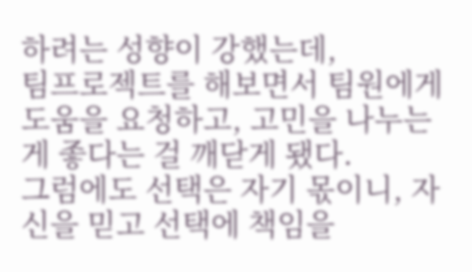하려는 성향이 강했는데,
팀프로젝트를 해보면서 팀원에게 도움을 요청하고, 고민을 나누는 게 좋다는 걸 깨닫게 됐다.
그럼에도 선택은 자기 몫이니, 자신을 믿고 선택에 책임을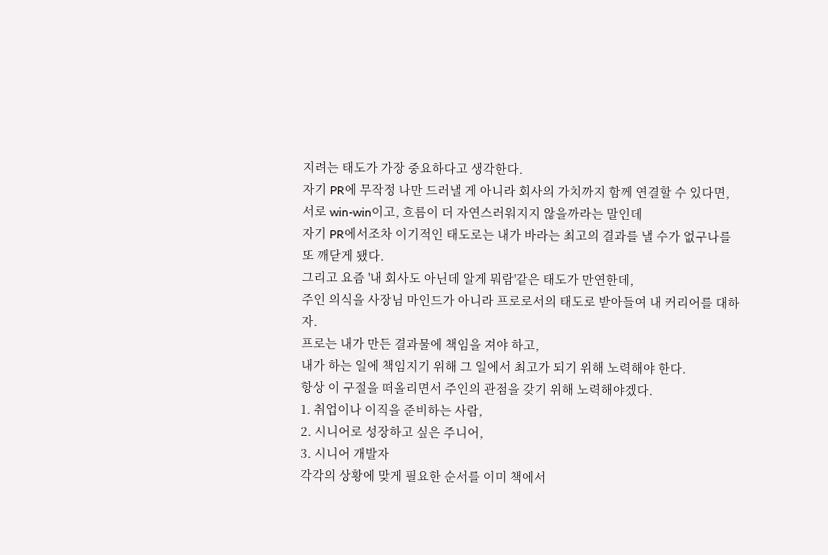지려는 태도가 가장 중요하다고 생각한다.
자기 PR에 무작정 나만 드러낼 게 아니라 회사의 가치까지 함께 연결할 수 있다면,
서로 win-win이고, 흐름이 더 자연스러워지지 않을까라는 말인데
자기 PR에서조차 이기적인 태도로는 내가 바라는 최고의 결과를 낼 수가 없구나를 또 깨닫게 됐다.
그리고 요즘 '내 회사도 아닌데 알게 뭐람'같은 태도가 만연한데,
주인 의식을 사장님 마인드가 아니라 프로로서의 태도로 받아들여 내 커리어를 대하자.
프로는 내가 만든 결과물에 책임을 져야 하고,
내가 하는 일에 책임지기 위해 그 일에서 최고가 되기 위해 노력해야 한다.
항상 이 구절을 떠올리면서 주인의 관점을 갖기 위해 노력해야겠다.
1. 취업이나 이직을 준비하는 사람,
2. 시니어로 성장하고 싶은 주니어,
3. 시니어 개발자
각각의 상황에 맞게 필요한 순서를 이미 책에서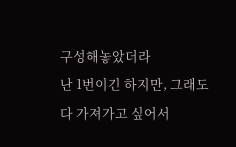구성해놓았더라
난 1번이긴 하지만, 그래도 다 가져가고 싶어서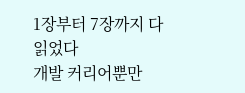1장부터 7장까지 다 읽었다
개발 커리어뿐만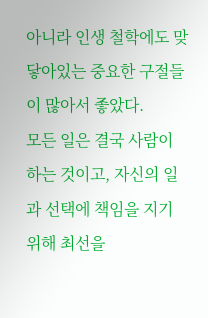아니라 인생 철학에도 맞닿아있는 중요한 구절들이 많아서 좋았다.
모든 일은 결국 사람이 하는 것이고, 자신의 일과 선택에 책임을 지기 위해 최선을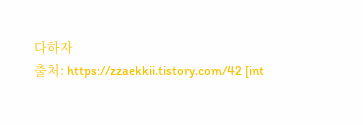다하자
출처: https://zzaekkii.tistory.com/42 [int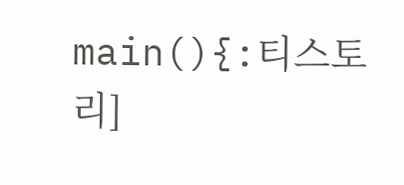main(){:티스토리]